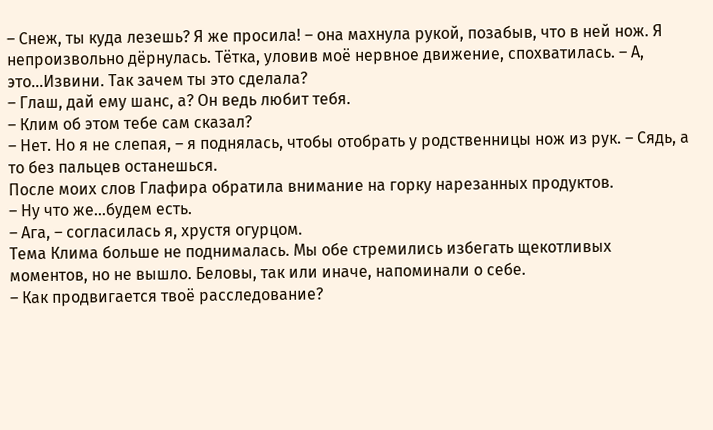– Снеж, ты куда лезешь? Я же просила! – она махнула рукой, позабыв, что в ней нож. Я непроизвольно дёрнулась. Тётка, уловив моё нервное движение, спохватилась. – А, это…Извини. Так зачем ты это сделала?
– Глаш, дай ему шанс, а? Он ведь любит тебя.
– Клим об этом тебе сам сказал?
– Нет. Но я не слепая, – я поднялась, чтобы отобрать у родственницы нож из рук. – Сядь, а то без пальцев останешься.
После моих слов Глафира обратила внимание на горку нарезанных продуктов.
– Ну что же…будем есть.
– Ага, – согласилась я, хрустя огурцом.
Тема Клима больше не поднималась. Мы обе стремились избегать щекотливых моментов, но не вышло. Беловы, так или иначе, напоминали о себе.
– Как продвигается твоё расследование?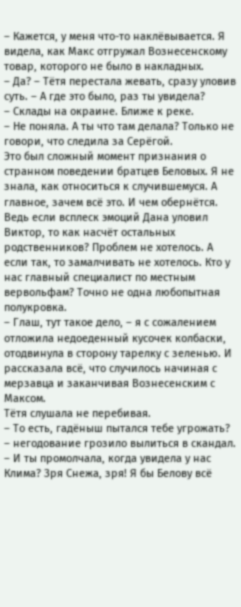– Кажется, у меня что-то наклёвывается. Я видела, как Макс отгружал Вознесенскому товар, которого не было в накладных.
– Да? – Тётя перестала жевать, сразу уловив суть. – А где это было, раз ты увидела?
– Склады на окраине. Ближе к реке.
– Не поняла. А ты что там делала? Только не говори, что следила за Серёгой.
Это был сложный момент признания о странном поведении братцев Беловых. Я не знала, как относиться к случившемуся. А главное, зачем всё это. И чем обернётся. Ведь если всплеск эмоций Дана уловил Виктор, то как насчёт остальных родственников? Проблем не хотелось. А если так, то замалчивать не хотелось. Кто у нас главный специалист по местным вервольфам? Точно не одна любопытная полукровка.
– Глаш, тут такое дело, – я с сожалением отложила недоеденный кусочек колбаски, отодвинула в сторону тарелку с зеленью. И рассказала всё, что случилось начиная с мерзавца и заканчивая Вознесенским с Максом.
Тётя слушала не перебивая.
– То есть, гадёныш пытался тебе угрожать? – негодование грозило вылиться в скандал. – И ты промолчала, когда увидела у нас Клима? Зря Снежа, зря! Я бы Белову всё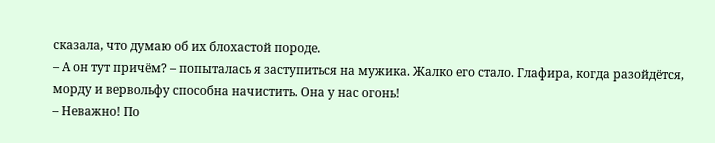сказала, что думаю об их блохастой породе.
– А он тут причём? – попыталась я заступиться на мужика. Жалко его стало. Глафира, когда разойдётся, морду и вервольфу способна начистить. Она у нас огонь!
– Неважно! По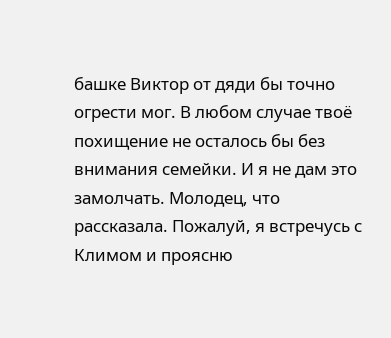башке Виктор от дяди бы точно огрести мог. В любом случае твоё похищение не осталось бы без внимания семейки. И я не дам это замолчать. Молодец, что рассказала. Пожалуй, я встречусь с Климом и проясню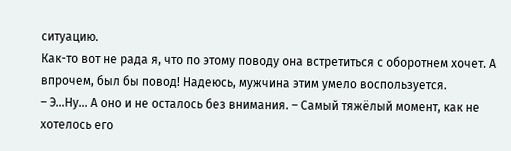ситуацию.
Как-то вот не рада я, что по этому поводу она встретиться с оборотнем хочет. А впрочем, был бы повод! Надеюсь, мужчина этим умело воспользуется.
– Э…Ну… А оно и не осталось без внимания. – Самый тяжёлый момент, как не хотелось его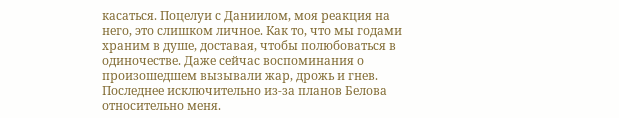касаться. Поцелуи с Даниилом, моя реакция на него, это слишком личное. Как то, что мы годами храним в душе, доставая, чтобы полюбоваться в одиночестве. Даже сейчас воспоминания о произошедшем вызывали жар, дрожь и гнев. Последнее исключительно из-за планов Белова относительно меня.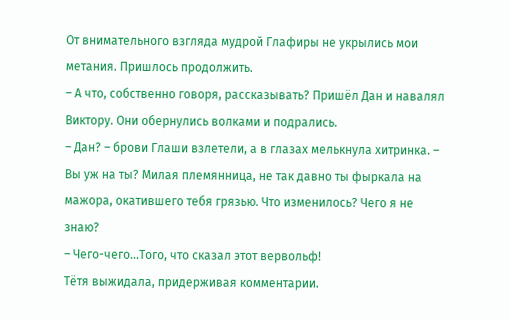От внимательного взгляда мудрой Глафиры не укрылись мои метания. Пришлось продолжить.
– А что, собственно говоря, рассказывать? Пришёл Дан и навалял Виктору. Они обернулись волками и подрались.
– Дан? – брови Глаши взлетели, а в глазах мелькнула хитринка. – Вы уж на ты? Милая племянница, не так давно ты фыркала на мажора, окатившего тебя грязью. Что изменилось? Чего я не знаю?
– Чего-чего…Того, что сказал этот вервольф!
Тётя выжидала, придерживая комментарии.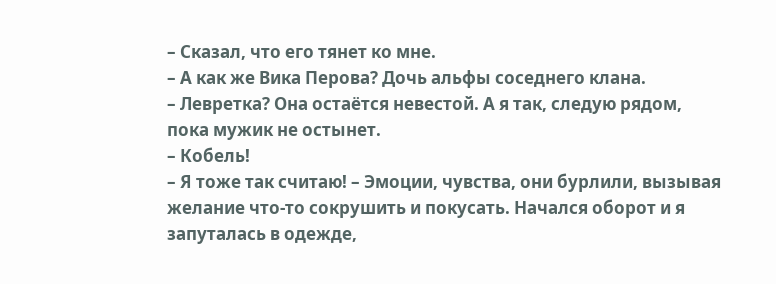– Сказал, что его тянет ко мне.
– А как же Вика Перова? Дочь альфы соседнего клана.
– Левретка? Она остаётся невестой. А я так, следую рядом, пока мужик не остынет.
– Кобель!
– Я тоже так считаю! – Эмоции, чувства, они бурлили, вызывая желание что-то сокрушить и покусать. Начался оборот и я запуталась в одежде,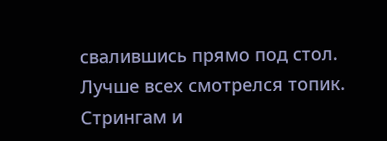свалившись прямо под стол. Лучше всех смотрелся топик. Стрингам и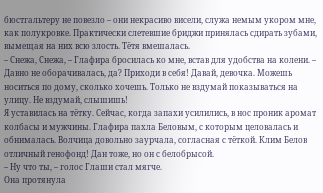бюстгальтеру не повезло – они некрасиво висели, служа немым укором мне, как полукровке. Практически слетевшие бриджи принялась сдирать зубами, вымещая на них всю злость. Тётя вмешалась.
– Снежа, Снежа, – Глафира бросилась ко мне, встав для удобства на колени. – Давно не оборачивалась, да? Приходи в себя! Давай, девочка. Можешь носиться по дому, сколько хочешь. Только не вздумай показываться на улицу. Не вздумай, слышишь!
Я уставилась на тётку. Сейчас, когда запахи усилились, в нос проник аромат колбасы и мужчины. Глафира пахла Беловым, с которым целовалась и обнималась. Волчица довольно заурчала, согласная с тёткой. Клим Белов отличный генофонд! Дан тоже, но он с белобрысой.
– Ну что ты, – голос Глаши стал мягче.
Она протянула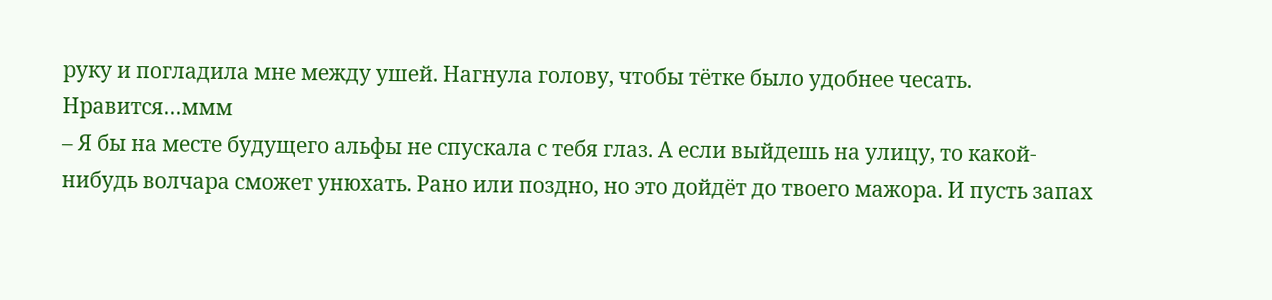руку и погладила мне между ушей. Нагнула голову, чтобы тётке было удобнее чесать. Нравится…ммм
– Я бы на месте будущего альфы не спускала с тебя глаз. А если выйдешь на улицу, то какой-нибудь волчара сможет унюхать. Рано или поздно, но это дойдёт до твоего мажора. И пусть запах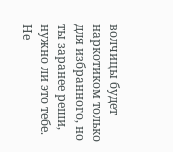волчицы будет наркотиком только для избранного, но ты заранее реши, нужно ли это тебе. Не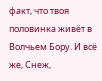факт, что твоя половинка живёт в Волчьем Бору. И всё же, Снеж,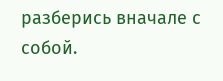разберись вначале с собой.